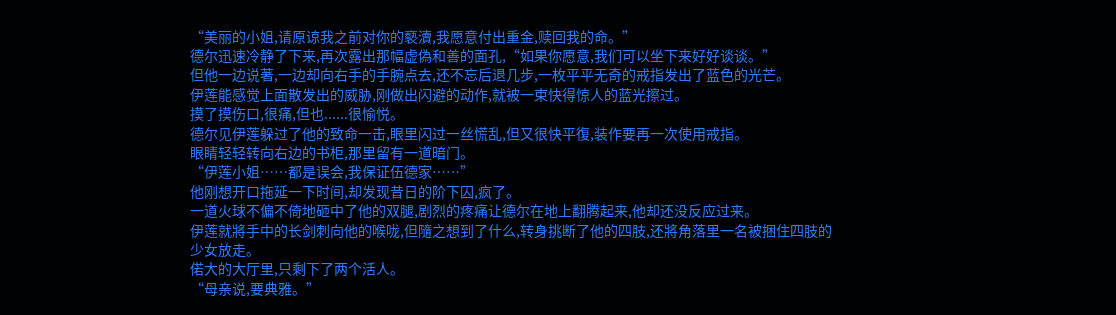“美丽的小姐,请原谅我之前对你的褻瀆,我愿意付出重金,赎回我的命。”
德尔迅速冷静了下来,再次露出那幅虚偽和善的面孔,“如果你愿意,我们可以坐下来好好谈谈。”
但他一边说著,一边却向右手的手腕点去,还不忘后退几步,一枚平平无奇的戒指发出了蓝色的光芒。
伊莲能感觉上面散发出的威胁,刚做出闪避的动作,就被一束快得惊人的蓝光擦过。
摸了摸伤口,很痛,但也......很愉悦。
德尔见伊莲躲过了他的致命一击,眼里闪过一丝慌乱,但又很快平復,装作要再一次使用戒指。
眼睛轻轻转向右边的书柜,那里留有一道暗门。
“伊莲小姐……都是误会,我保证伍德家……”
他刚想开口拖延一下时间,却发现昔日的阶下囚,疯了。
一道火球不偏不倚地砸中了他的双腿,剧烈的疼痛让德尔在地上翻腾起来,他却还没反应过来。
伊莲就將手中的长剑刺向他的喉咙,但隨之想到了什么,转身挑断了他的四肢,还將角落里一名被捆住四肢的少女放走。
偌大的大厅里,只剩下了两个活人。
“母亲说,要典雅。”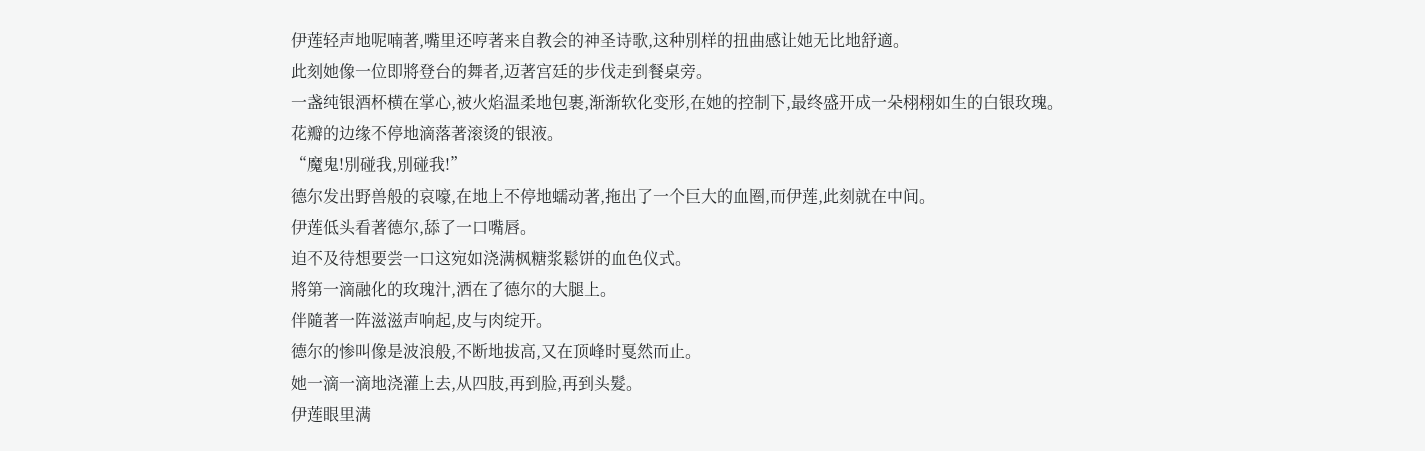伊莲轻声地呢喃著,嘴里还哼著来自教会的神圣诗歌,这种別样的扭曲感让她无比地舒適。
此刻她像一位即將登台的舞者,迈著宫廷的步伐走到餐桌旁。
一盏纯银酒杯横在掌心,被火焰温柔地包裹,渐渐软化变形,在她的控制下,最终盛开成一朵栩栩如生的白银玫瑰。
花瓣的边缘不停地滴落著滚烫的银液。
“魔鬼!別碰我,別碰我!”
德尔发出野兽般的哀嚎,在地上不停地蠕动著,拖出了一个巨大的血圈,而伊莲,此刻就在中间。
伊莲低头看著德尔,舔了一口嘴唇。
迫不及待想要尝一口这宛如浇满枫糖浆鬆饼的血色仪式。
將第一滴融化的玫瑰汁,洒在了德尔的大腿上。
伴隨著一阵滋滋声响起,皮与肉绽开。
德尔的惨叫像是波浪般,不断地拔高,又在顶峰时戛然而止。
她一滴一滴地浇灌上去,从四肢,再到脸,再到头髮。
伊莲眼里满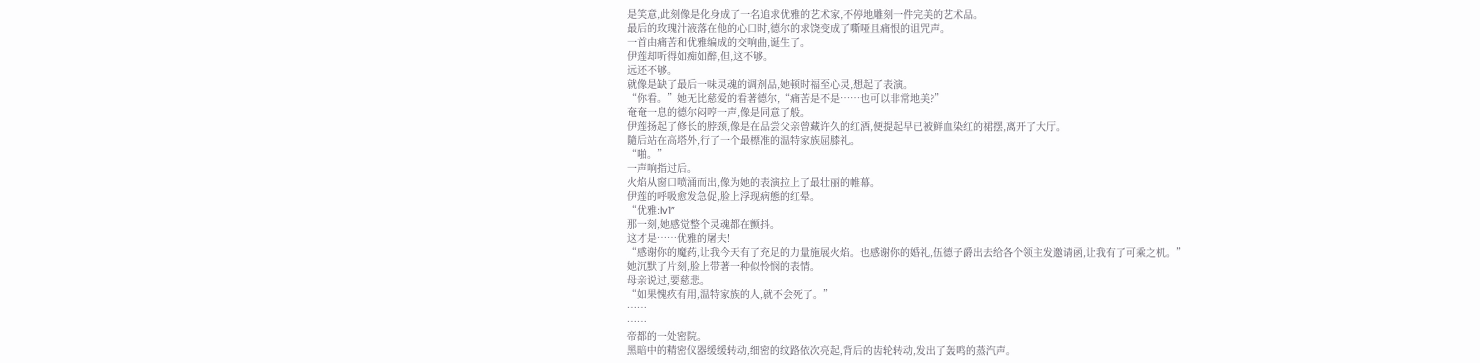是笑意,此刻像是化身成了一名追求优雅的艺术家,不停地雕刻一件完美的艺术品。
最后的玫瑰汁液落在他的心口时,德尔的求饶变成了嘶哑且痛恨的诅咒声。
一首由痛苦和优雅编成的交响曲,诞生了。
伊莲却听得如痴如醉,但,这不够。
远还不够。
就像是缺了最后一味灵魂的调剂品,她顿时福至心灵,想起了表演。
“你看。”她无比慈爱的看著德尔,“痛苦是不是……也可以非常地美?”
奄奄一息的德尔闷哼一声,像是同意了般。
伊莲扬起了修长的脖颈,像是在品尝父亲曾藏许久的红酒,便提起早已被鲜血染红的裙摆,离开了大厅。
隨后站在高塔外,行了一个最標准的温特家族屈膝礼。
“啪。”
一声响指过后。
火焰从窗口喷涌而出,像为她的表演拉上了最壮丽的帷幕。
伊莲的呼吸愈发急促,脸上浮现病態的红晕。
“优雅:lv1”
那一刻,她感觉整个灵魂都在颤抖。
这才是……优雅的屠夫!
“感谢你的魔药,让我今天有了充足的力量施展火焰。也感谢你的婚礼,伍德子爵出去给各个领主发邀请函,让我有了可乘之机。”
她沉默了片刻,脸上带著一种似怜悯的表情。
母亲说过,要慈悲。
“如果愧疚有用,温特家族的人,就不会死了。”
……
……
帝都的一处密院。
黑暗中的精密仪器缓缓转动,细密的纹路依次亮起,背后的齿轮转动,发出了轰鸣的蒸汽声。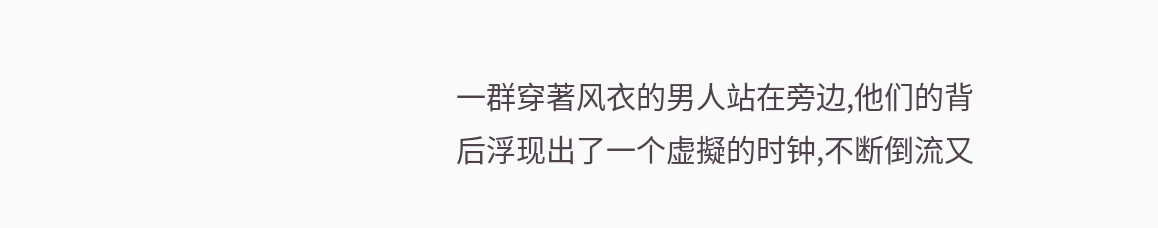一群穿著风衣的男人站在旁边,他们的背后浮现出了一个虚擬的时钟,不断倒流又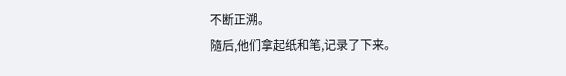不断正溯。
隨后,他们拿起纸和笔,记录了下来。